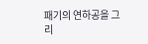패기의 연하공을 그리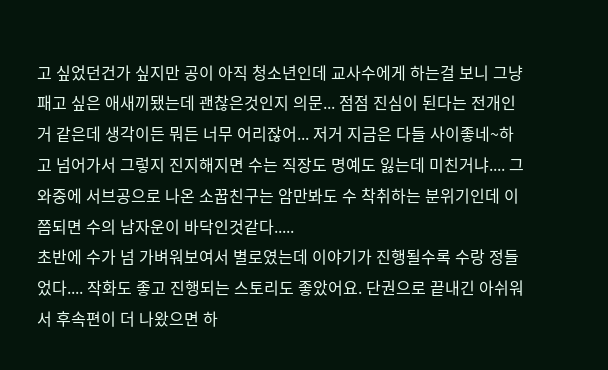고 싶었던건가 싶지만 공이 아직 청소년인데 교사수에게 하는걸 보니 그냥 패고 싶은 애새끼됐는데 괜찮은것인지 의문... 점점 진심이 된다는 전개인거 같은데 생각이든 뭐든 너무 어리잖어... 저거 지금은 다들 사이좋네~하고 넘어가서 그렇지 진지해지면 수는 직장도 명예도 잃는데 미친거냐.... 그와중에 서브공으로 나온 소꿉친구는 암만봐도 수 착취하는 분위기인데 이쯤되면 수의 남자운이 바닥인것같다.....
초반에 수가 넘 가벼워보여서 별로였는데 이야기가 진행될수록 수랑 정들었다.... 작화도 좋고 진행되는 스토리도 좋았어요. 단권으로 끝내긴 아쉬워서 후속편이 더 나왔으면 하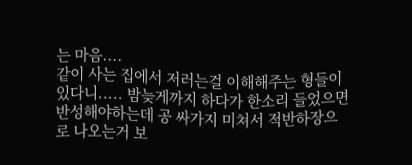는 마음....
같이 사는 집에서 저러는걸 이해해주는 형들이 있다니..... 밤늦게까지 하다가 한소리 들었으면 반성해야하는데 공 싸가지 미쳐서 적반하장으로 나오는거 보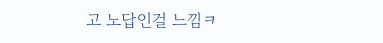고 노답인걸 느낌ㅋ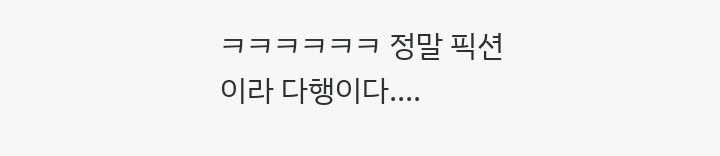ㅋㅋㅋㅋㅋㅋ 정말 픽션이라 다행이다....